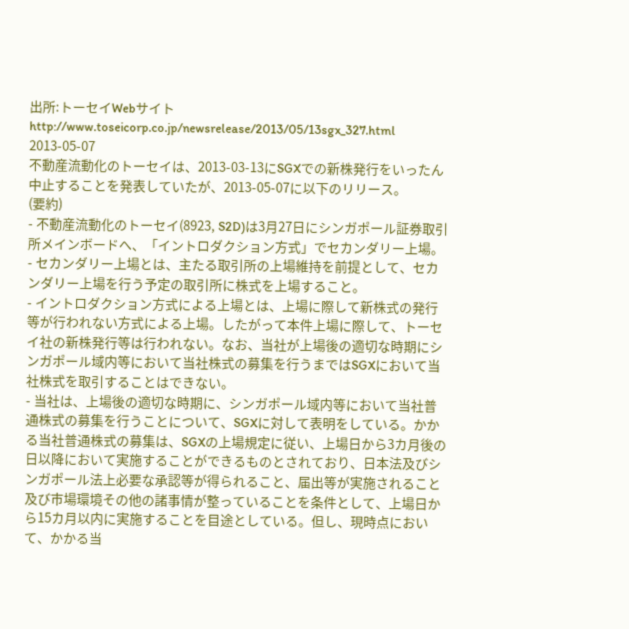出所:トーセイWebサイト
http://www.toseicorp.co.jp/newsrelease/2013/05/13sgx_327.html
2013-05-07
不動産流動化のトーセイは、2013-03-13にSGXでの新株発行をいったん中止することを発表していたが、2013-05-07に以下のリリース。
(要約)
- 不動産流動化のトーセイ(8923, S2D)は3月27日にシンガポール証券取引所メインボードへ、「イントロダクション方式」でセカンダリー上場。
- セカンダリー上場とは、主たる取引所の上場維持を前提として、セカンダリー上場を行う予定の取引所に株式を上場すること。
- イントロダクション方式による上場とは、上場に際して新株式の発行等が行われない方式による上場。したがって本件上場に際して、トーセイ社の新株発行等は行われない。なお、当社が上場後の適切な時期にシンガポール域内等において当社株式の募集を行うまではSGXにおいて当社株式を取引することはできない。
- 当社は、上場後の適切な時期に、シンガポール域内等において当社普通株式の募集を行うことについて、SGXに対して表明をしている。かかる当社普通株式の募集は、SGXの上場規定に従い、上場日から3カ月後の日以降において実施することができるものとされており、日本法及びシンガポール法上必要な承認等が得られること、届出等が実施されること及び市場環境その他の諸事情が整っていることを条件として、上場日から15カ月以内に実施することを目途としている。但し、現時点において、かかる当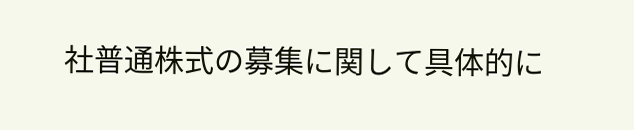社普通株式の募集に関して具体的に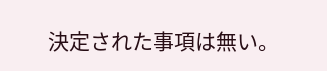決定された事項は無い。